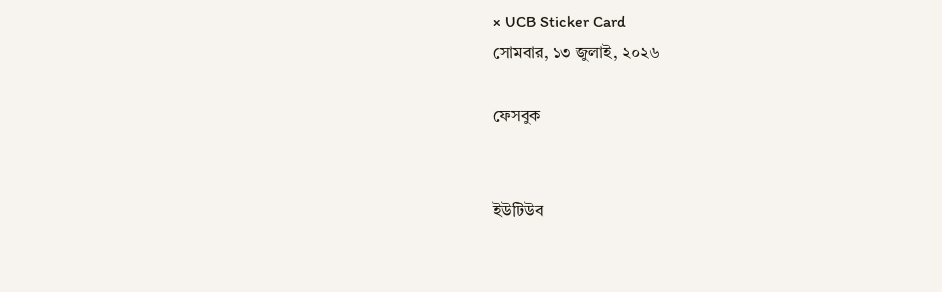× UCB Sticker Card
সোমবার, ১৩ জুলাই, ২০২৬

ফেসবুক


ইউটিউব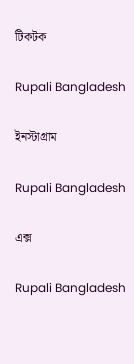টিকটক

Rupali Bangladesh

ইনস্টাগ্রাম

Rupali Bangladesh

এক্স

Rupali Bangladesh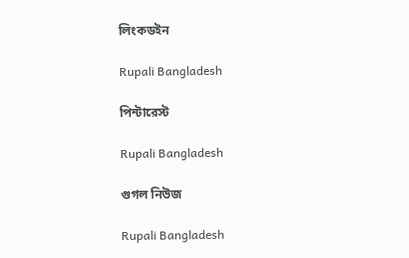লিংকডইন

Rupali Bangladesh

পিন্টারেস্ট

Rupali Bangladesh

গুগল নিউজ

Rupali Bangladesh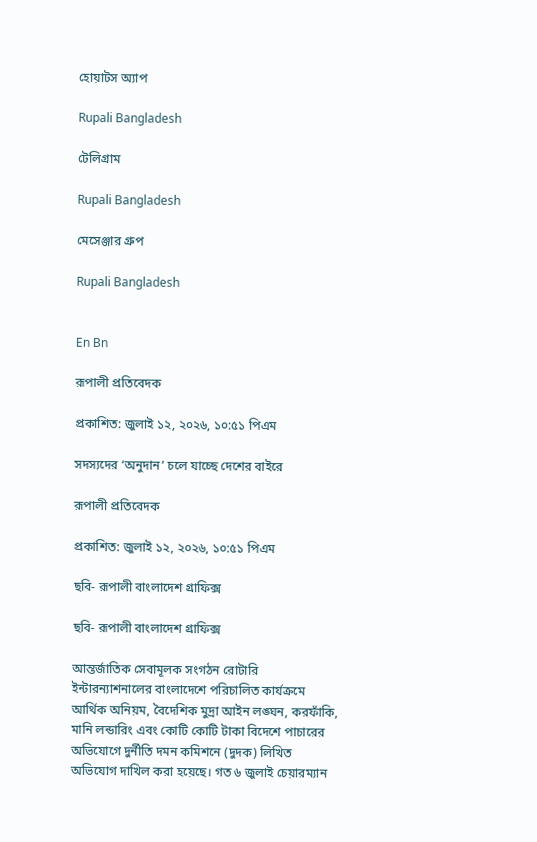হোয়াটস অ্যাপ

Rupali Bangladesh

টেলিগ্রাম

Rupali Bangladesh

মেসেঞ্জার গ্রুপ

Rupali Bangladesh


En Bn

রূপালী প্রতিবেদক

প্রকাশিত: জুলাই ১২, ২০২৬, ১০:৫১ পিএম

সদস্যদের ‘অনুদান’ চলে যাচ্ছে দেশের বাইরে

রূপালী প্রতিবেদক

প্রকাশিত: জুলাই ১২, ২০২৬, ১০:৫১ পিএম

ছবি- রূপালী বাংলাদেশ গ্রাফিক্স

ছবি- রূপালী বাংলাদেশ গ্রাফিক্স

আন্তর্জাতিক সেবামূলক সংগঠন রোটারি ইন্টারন্যাশনালের বাংলাদেশে পরিচালিত কার্যক্রমে আর্থিক অনিয়ম, বৈদেশিক মুদ্রা আইন লঙ্ঘন, করফাঁকি, মানি লন্ডারিং এবং কোটি কোটি টাকা বিদেশে পাচারের অভিযোগে দুর্নীতি দমন কমিশনে (দুদক) লিখিত অভিযোগ দাখিল করা হয়েছে। গত ৬ জুলাই চেয়ারম্যান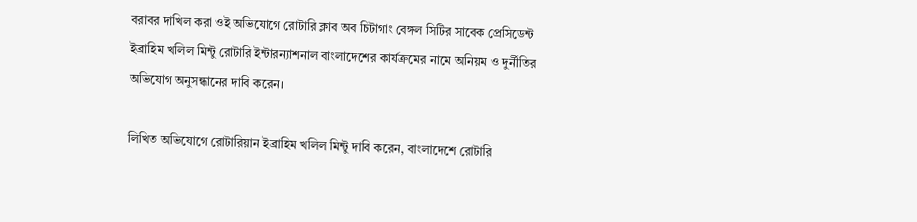বরাবর দাখিল করা ওই অভিযোগে রোটারি ক্লাব অব চিটাগাং বেঙ্গল সিটির সাবেক প্রেসিডেন্ট ইব্রাহিম খলিল মিন্টু রোটারি ইন্টারন্যাশনাল বাংলাদেশের কার্যক্রমের নামে অনিয়ম ও দুর্নীতির অভিযোগ অনুসন্ধানের দাবি করেন।

লিখিত অভিযোগে রোটারিয়ান ইব্রাহিম খলিল মিন্টু দাবি করেন, বাংলাদেশে রোটারি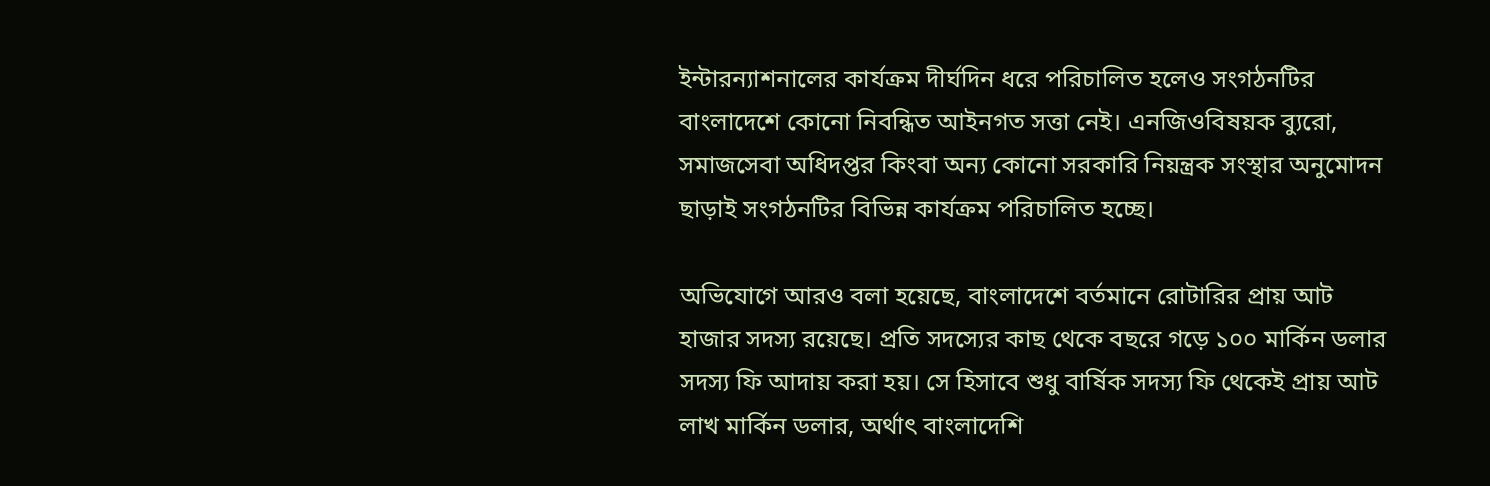ইন্টারন্যাশনালের কার্যক্রম দীর্ঘদিন ধরে পরিচালিত হলেও সংগঠনটির বাংলাদেশে কোনো নিবন্ধিত আইনগত সত্তা নেই। এনজিওবিষয়ক ব্যুরো, সমাজসেবা অধিদপ্তর কিংবা অন্য কোনো সরকারি নিয়ন্ত্রক সংস্থার অনুমোদন ছাড়াই সংগঠনটির বিভিন্ন কার্যক্রম পরিচালিত হচ্ছে।

অভিযোগে আরও বলা হয়েছে, বাংলাদেশে বর্তমানে রোটারির প্রায় আট হাজার সদস্য রয়েছে। প্রতি সদস্যের কাছ থেকে বছরে গড়ে ১০০ মার্কিন ডলার সদস্য ফি আদায় করা হয়। সে হিসাবে শুধু বার্ষিক সদস্য ফি থেকেই প্রায় আট লাখ মার্কিন ডলার, অর্থাৎ বাংলাদেশি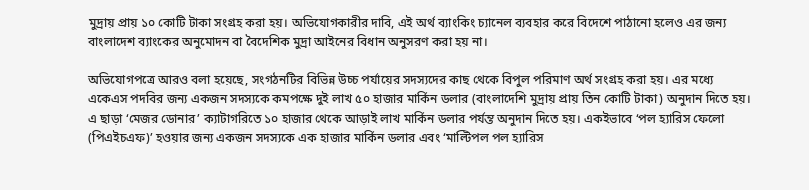মুদ্রায় প্রায় ১০ কোটি টাকা সংগ্রহ করা হয়। অভিযোগকারীর দাবি, এই অর্থ ব্যাংকিং চ্যানেল ব্যবহার করে বিদেশে পাঠানো হলেও এর জন্য বাংলাদেশ ব্যাংকের অনুমোদন বা বৈদেশিক মুদ্রা আইনের বিধান অনুসরণ করা হয় না।

অভিযোগপত্রে আরও বলা হয়েছে, সংগঠনটির বিভিন্ন উচ্চ পর্যায়ের সদস্যদের কাছ থেকে বিপুল পরিমাণ অর্থ সংগ্রহ করা হয়। এর মধ্যে একেএস পদবির জন্য একজন সদস্যকে কমপক্ষে দুই লাখ ৫০ হাজার মার্কিন ডলার (বাংলাদেশি মুদ্রায় প্রায় তিন কোটি টাকা) অনুদান দিতে হয়। এ ছাড়া ‘মেজর ডোনার’ ক্যাটাগরিতে ১০ হাজার থেকে আড়াই লাখ মার্কিন ডলার পর্যন্ত অনুদান দিতে হয়। একইভাবে ‘পল হ্যারিস ফেলো (পিএইচএফ)’ হওয়ার জন্য একজন সদস্যকে এক হাজার মার্কিন ডলার এবং ‘মাল্টিপল পল হ্যারিস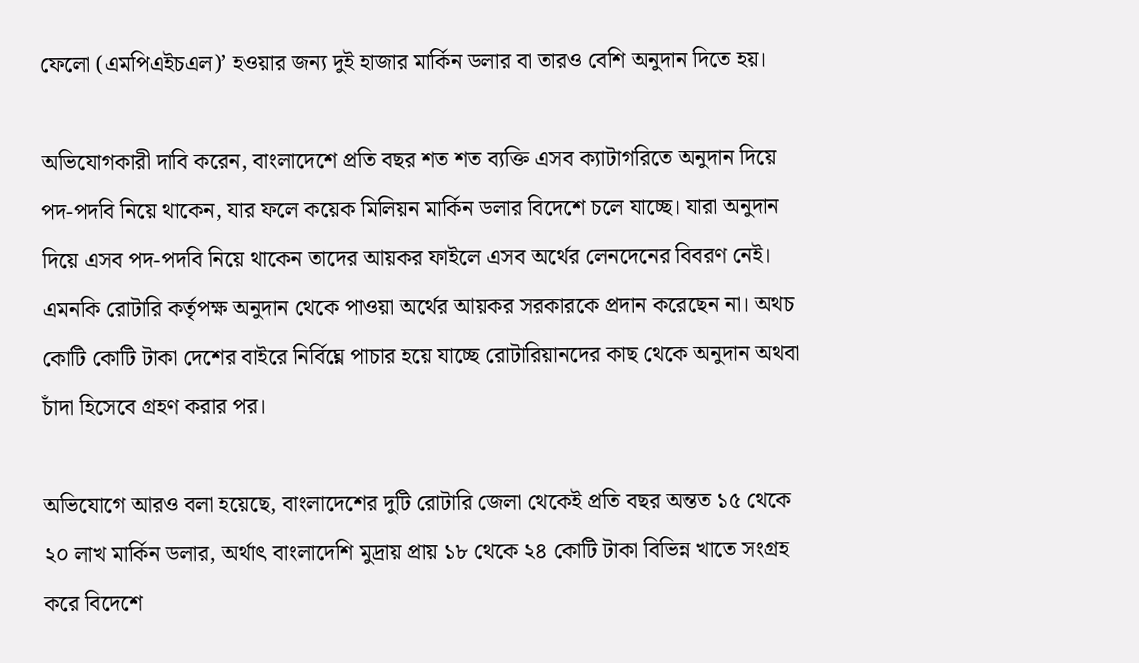ফেলো (এমপিএইচএল)’ হওয়ার জন্য দুই হাজার মার্কিন ডলার বা তারও বেশি অনুদান দিতে হয়।

অভিযোগকারী দাবি করেন, বাংলাদেশে প্রতি বছর শত শত ব্যক্তি এসব ক্যাটাগরিতে অনুদান দিয়ে পদ-পদবি নিয়ে থাকেন, যার ফলে কয়েক মিলিয়ন মার্কিন ডলার বিদেশে চলে যাচ্ছে। যারা অনুদান দিয়ে এসব পদ-পদবি নিয়ে থাকেন তাদের আয়কর ফাইলে এসব অর্থের লেনদেনের বিবরণ নেই। এমনকি রোটারি কর্তৃপক্ষ অনুদান থেকে পাওয়া অর্থের আয়কর সরকারকে প্রদান করেছেন না। অথচ কোটি কোটি টাকা দেশের বাইরে নির্বিঘ্নে পাচার হয়ে যাচ্ছে রোটারিয়ানদের কাছ থেকে অনুদান অথবা চাঁদা হিসেবে গ্রহণ করার পর।

অভিযোগে আরও বলা হয়েছে, বাংলাদেশের দুটি রোটারি জেলা থেকেই প্রতি বছর অন্তত ১৫ থেকে ২০ লাখ মার্কিন ডলার, অর্থাৎ বাংলাদেশি মুদ্রায় প্রায় ১৮ থেকে ২৪ কোটি টাকা বিভিন্ন খাতে সংগ্রহ করে বিদেশে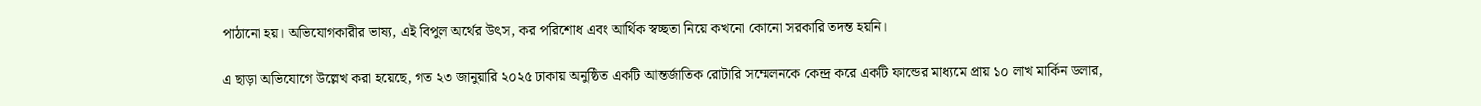পাঠানো হয়। অভিযোগকারীর ভাষ্য, এই বিপুল অর্থের উৎস, কর পরিশোধ এবং আর্থিক স্বচ্ছতা নিয়ে কখনো কোনো সরকারি তদন্ত হয়নি।

এ ছাড়া অভিযোগে উল্লেখ করা হয়েছে, গত ২৩ জানুয়ারি ২০২৫ ঢাকায় অনুষ্ঠিত একটি আন্তর্জাতিক রোটারি সম্মেলনকে কেন্দ্র করে একটি ফান্ডের মাধ্যমে প্রায় ১০ লাখ মার্কিন ডলার,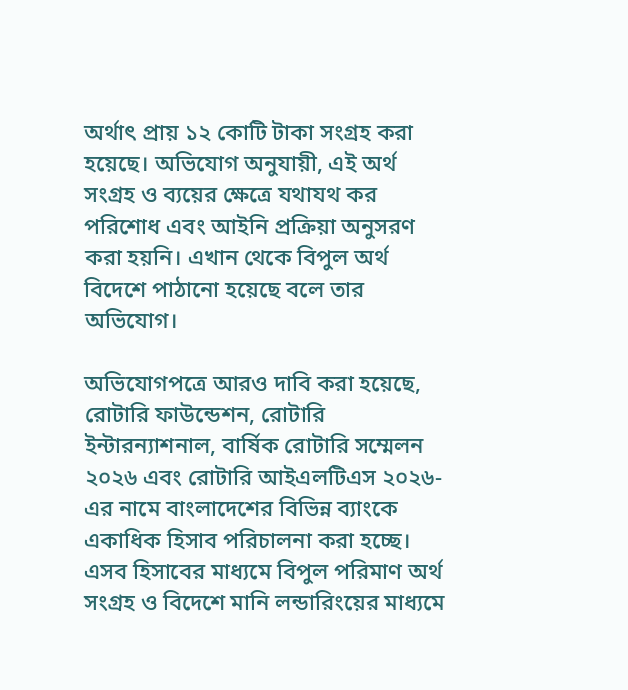অর্থাৎ প্রায় ১২ কোটি টাকা সংগ্রহ করা হয়েছে। অভিযোগ অনুযায়ী, এই অর্থ সংগ্রহ ও ব্যয়ের ক্ষেত্রে যথাযথ কর পরিশোধ এবং আইনি প্রক্রিয়া অনুসরণ করা হয়নি। এখান থেকে বিপুল অর্থ বিদেশে পাঠানো হয়েছে বলে তার অভিযোগ।

অভিযোগপত্রে আরও দাবি করা হয়েছে, রোটারি ফাউন্ডেশন, রোটারি ইন্টারন্যাশনাল, বার্ষিক রোটারি সম্মেলন ২০২৬ এবং রোটারি আইএলটিএস ২০২৬-এর নামে বাংলাদেশের বিভিন্ন ব্যাংকে একাধিক হিসাব পরিচালনা করা হচ্ছে। এসব হিসাবের মাধ্যমে বিপুল পরিমাণ অর্থ সংগ্রহ ও বিদেশে মানি লন্ডারিংয়ের মাধ্যমে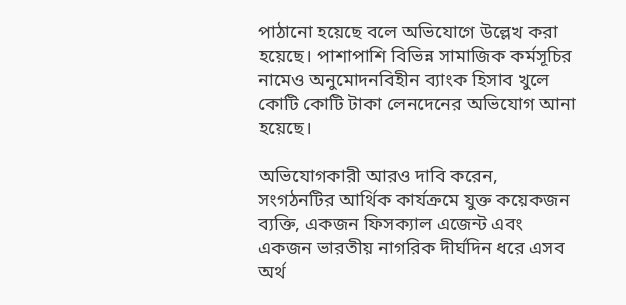পাঠানো হয়েছে বলে অভিযোগে উল্লেখ করা হয়েছে। পাশাপাশি বিভিন্ন সামাজিক কর্মসূচির নামেও অনুমোদনবিহীন ব্যাংক হিসাব খুলে কোটি কোটি টাকা লেনদেনের অভিযোগ আনা হয়েছে।

অভিযোগকারী আরও দাবি করেন, সংগঠনটির আর্থিক কার্যক্রমে যুক্ত কয়েকজন ব্যক্তি, একজন ফিসক্যাল এজেন্ট এবং একজন ভারতীয় নাগরিক দীর্ঘদিন ধরে এসব অর্থ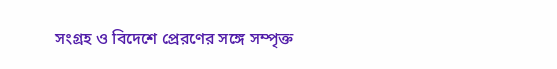সংগ্রহ ও বিদেশে প্রেরণের সঙ্গে সম্পৃক্ত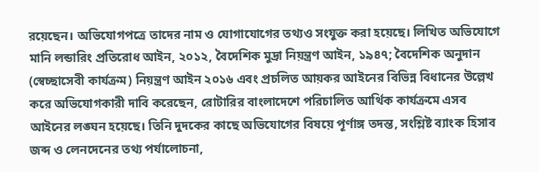রয়েছেন। অভিযোগপত্রে তাদের নাম ও যোগাযোগের তথ্যও সংযুক্ত করা হয়েছে। লিখিত অভিযোগে মানি লন্ডারিং প্রতিরোধ আইন, ২০১২, বৈদেশিক মুদ্রা নিয়ন্ত্রণ আইন, ১৯৪৭; বৈদেশিক অনুদান (স্বেচ্ছাসেবী কার্যক্রম) নিয়ন্ত্রণ আইন ২০১৬ এবং প্রচলিত আয়কর আইনের বিভিন্ন বিধানের উল্লেখ করে অভিযোগকারী দাবি করেছেন, রোটারির বাংলাদেশে পরিচালিত আর্থিক কার্যক্রমে এসব আইনের লঙ্ঘন হয়েছে। তিনি দুদকের কাছে অভিযোগের বিষয়ে পূর্ণাঙ্গ তদন্ত, সংশ্লিষ্ট ব্যাংক হিসাব জব্দ ও লেনদেনের তথ্য পর্যালোচনা,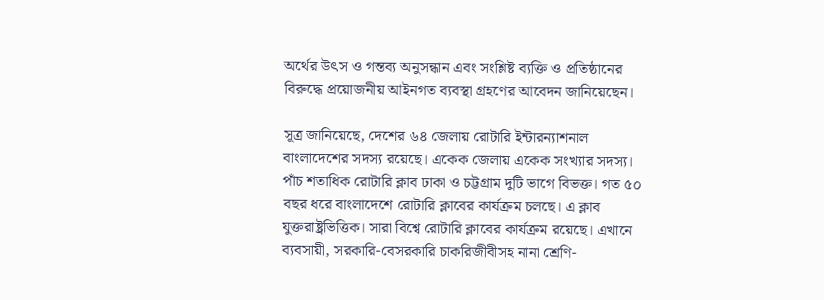অর্থের উৎস ও গন্তব্য অনুসন্ধান এবং সংশ্লিষ্ট ব্যক্তি ও প্রতিষ্ঠানের বিরুদ্ধে প্রয়োজনীয় আইনগত ব্যবস্থা গ্রহণের আবেদন জানিয়েছেন।

সূত্র জানিয়েছে, দেশের ৬৪ জেলায় রোটারি ইন্টারন্যাশনাল বাংলাদেশের সদস্য রয়েছে। একেক জেলায় একেক সংখ্যার সদস্য। পাঁচ শতাধিক রোটারি ক্লাব ঢাকা ও চট্টগ্রাম দুটি ভাগে বিভক্ত। গত ৫০ বছর ধরে বাংলাদেশে রোটারি ক্লাবের কার্যক্রম চলছে। এ ক্লাব যুক্তরাষ্ট্রভিত্তিক। সারা বিশ্বে রোটারি ক্লাবের কার্যক্রম রয়েছে। এখানে ব্যবসায়ী, সরকারি-বেসরকারি চাকরিজীবীসহ নানা শ্রেণি-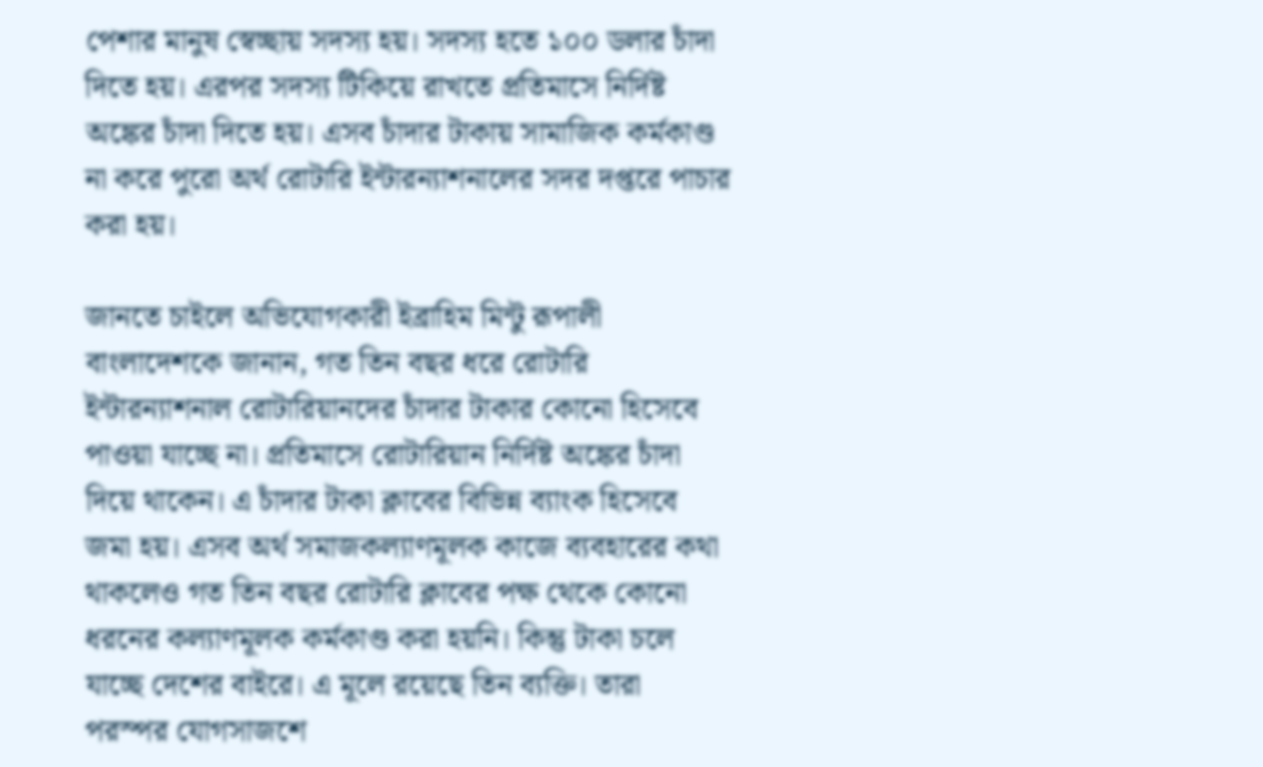পেশার মানুষ স্বেচ্ছায় সদস্য হয়। সদস্য হতে ১০০ ডলার চাঁদা দিতে হয়। এরপর সদস্য টিকিয়ে রাখতে প্রতিমাসে নির্দিষ্ট অঙ্কের চাঁদা দিতে হয়। এসব চাঁদার টাকায় সামাজিক কর্মকাণ্ড না করে পুরো অর্থ রোটারি ইন্টারন্যাশনালের সদর দপ্তরে পাচার করা হয়।

জানতে চাইলে অভিযোগকারী ইব্রাহিম মিন্টু রূপালী বাংলাদেশকে জানান, গত তিন বছর ধরে রোটারি ইন্টারন্যাশনাল রোটারিয়ানদের চাঁদার টাকার কোনো হিসেবে পাওয়া যাচ্ছে না। প্রতিমাসে রোটারিয়ান নির্দিষ্ট অঙ্কের চাঁদা দিয়ে থাকেন। এ চাঁদার টাকা ক্লাবের বিভিন্ন ব্যাংক হিসেবে জমা হয়। এসব অর্থ সমাজকল্যাণমূলক কাজে ব্যবহারের কথা থাকলেও গত তিন বছর রোটারি ক্লাবের পক্ষ থেকে কোনো ধরনের কল্যাণমূলক কর্মকাণ্ড করা হয়নি। কিন্তু টাকা চলে যাচ্ছে দেশের বাইরে। এ মূলে রয়েছে তিন ব্যক্তি। তারা পরস্পর যোগসাজশে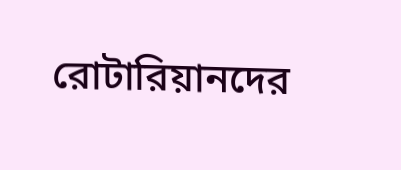রোটারিয়ানদের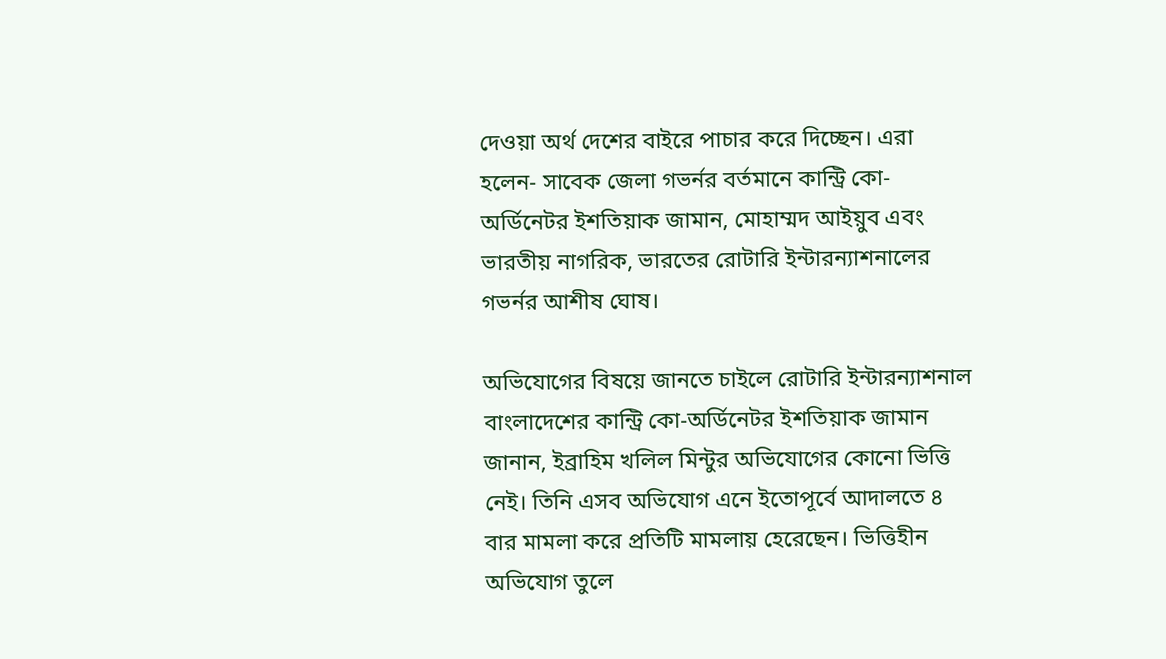দেওয়া অর্থ দেশের বাইরে পাচার করে দিচ্ছেন। এরা হলেন- সাবেক জেলা গভর্নর বর্তমানে কান্ট্রি কো-অর্ডিনেটর ইশতিয়াক জামান, মোহাম্মদ আইয়ুব এবং ভারতীয় নাগরিক, ভারতের রোটারি ইন্টারন্যাশনালের গভর্নর আশীষ ঘোষ।

অভিযোগের বিষয়ে জানতে চাইলে রোটারি ইন্টারন্যাশনাল বাংলাদেশের কান্ট্রি কো-অর্ডিনেটর ইশতিয়াক জামান জানান, ইব্রাহিম খলিল মিন্টুর অভিযোগের কোনো ভিত্তি নেই। তিনি এসব অভিযোগ এনে ইতোপূর্বে আদালতে ৪ বার মামলা করে প্রতিটি মামলায় হেরেছেন। ভিত্তিহীন অভিযোগ তুলে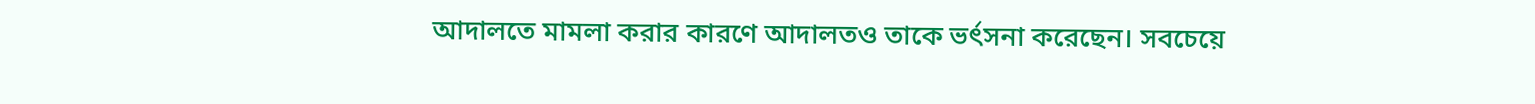আদালতে মামলা করার কারণে আদালতও তাকে ভর্ৎসনা করেছেন। সবচেয়ে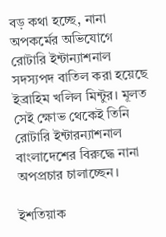বড় কথা হচ্ছে, নানা অপকর্মের অভিযোগে রোটারি ইন্টান্যাশনাল সদস্যপদ বাতিল করা হয়েছে ইব্রাহিম খলিল মিন্টুর। মূলত সেই ক্ষোভ থেকেই তিনি রোটারি ইন্টারন্যাশনাল বাংলাদেশের বিরুদ্ধে নানা অপপ্রচার চালাচ্ছেন।

ইশতিয়াক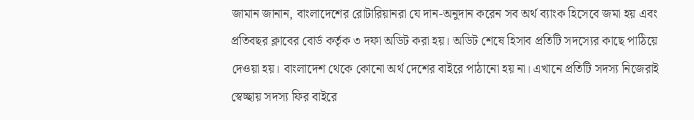জামান জানান, বাংলাদেশের রোটারিয়ানরা যে দান-অনুদান করেন সব অর্থ ব্যাংক হিসেবে জমা হয় এবং প্রতিবছর ক্লাবের বোর্ড কর্তৃক ৩ দফা অডিট করা হয়। অডিট শেষে হিসাব প্রতিটি সদস্যের কাছে পাঠিয়ে দেওয়া হয়। বাংলাদেশ থেকে কোনো অর্থ দেশের বাইরে পাঠানো হয় না। এখানে প্রতিটি সদস্য নিজেরাই স্বেচ্ছায় সদস্য ফির বাইরে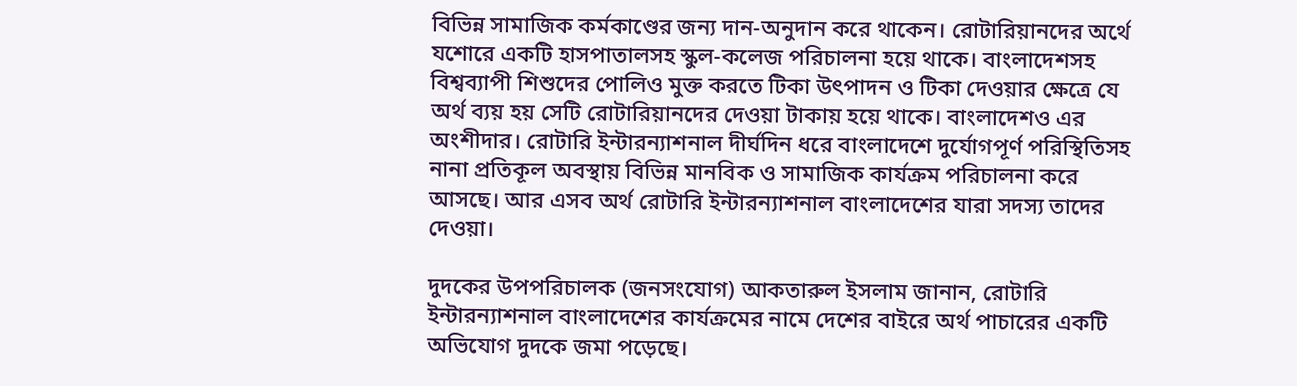বিভিন্ন সামাজিক কর্মকাণ্ডের জন্য দান-অনুদান করে থাকেন। রোটারিয়ানদের অর্থে যশোরে একটি হাসপাতালসহ স্কুল-কলেজ পরিচালনা হয়ে থাকে। বাংলাদেশসহ বিশ্বব্যাপী শিশুদের পোলিও মুক্ত করতে টিকা উৎপাদন ও টিকা দেওয়ার ক্ষেত্রে যে অর্থ ব্যয় হয় সেটি রোটারিয়ানদের দেওয়া টাকায় হয়ে থাকে। বাংলাদেশও এর অংশীদার। রোটারি ইন্টারন্যাশনাল দীর্ঘদিন ধরে বাংলাদেশে দুর্যোগপূর্ণ পরিস্থিতিসহ নানা প্রতিকূল অবস্থায় বিভিন্ন মানবিক ও সামাজিক কার্যক্রম পরিচালনা করে আসছে। আর এসব অর্থ রোটারি ইন্টারন্যাশনাল বাংলাদেশের যারা সদস্য তাদের দেওয়া।

দুদকের উপপরিচালক (জনসংযোগ) আকতারুল ইসলাম জানান, রোটারি ইন্টারন্যাশনাল বাংলাদেশের কার্যক্রমের নামে দেশের বাইরে অর্থ পাচারের একটি অভিযোগ দুদকে জমা পড়েছে।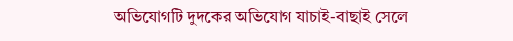অভিযোগটি দুদকের অভিযোগ যাচাই-বাছাই সেলে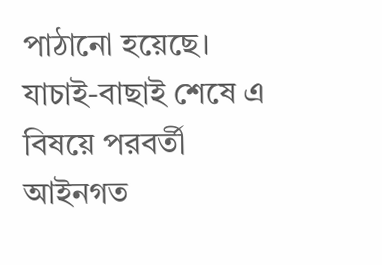পাঠানো হয়েছে। যাচাই-বাছাই শেষে এ বিষয়ে পরবর্তী আইনগত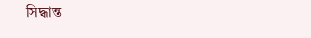সিদ্ধান্ত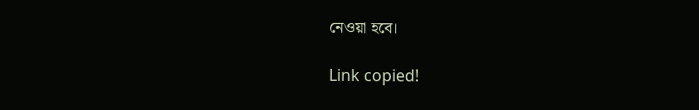নেওয়া হবে।

Link copied!